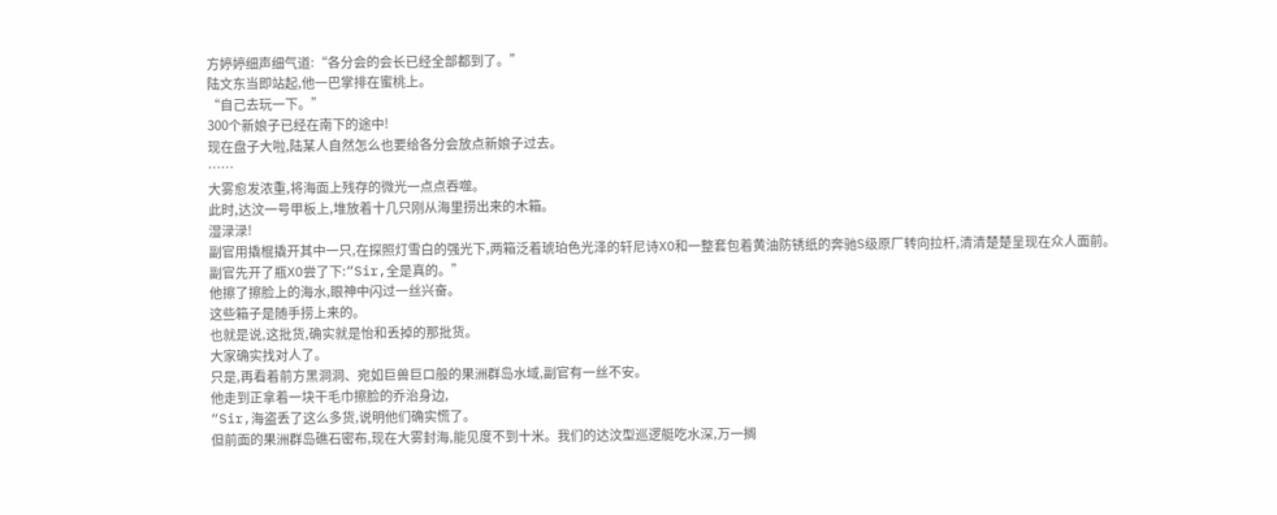方婷婷细声细气道:“各分会的会长已经全部都到了。”
陆文东当即站起,他一巴掌排在蜜桃上。
“自己去玩一下。”
300个新娘子已经在南下的途中!
现在盘子大啦,陆某人自然怎么也要给各分会放点新娘子过去。
……
大雾愈发浓重,将海面上残存的微光一点点吞噬。
此时,达汶一号甲板上,堆放着十几只刚从海里捞出来的木箱。
湿渌渌!
副官用撬棍撬开其中一只,在探照灯雪白的强光下,两箱泛着琥珀色光泽的轩尼诗XO和一整套包着黄油防锈纸的奔驰S级原厂转向拉杆,清清楚楚呈现在众人面前。
副官先开了瓶XO尝了下:“Sir,全是真的。”
他擦了擦脸上的海水,眼神中闪过一丝兴奋。
这些箱子是随手捞上来的。
也就是说,这批货,确实就是怡和丢掉的那批货。
大家确实找对人了。
只是,再看着前方黑洞洞、宛如巨兽巨口般的果洲群岛水域,副官有一丝不安。
他走到正拿着一块干毛巾擦脸的乔治身边,
“Sir,海盗丢了这么多货,说明他们确实慌了。
但前面的果洲群岛礁石密布,现在大雾封海,能见度不到十米。我们的达汶型巡逻艇吃水深,万一搁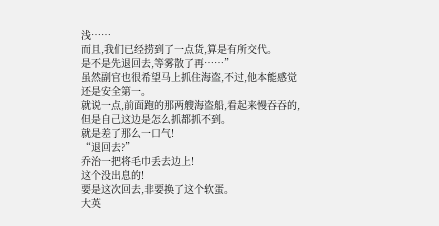浅……
而且,我们已经捞到了一点货,算是有所交代。
是不是先退回去,等雾散了再……”
虽然副官也很希望马上抓住海盗,不过,他本能感觉还是安全第一。
就说一点,前面跑的那两艘海盗船,看起来慢吞吞的,但是自己这边是怎么抓都抓不到。
就是差了那么一口气!
“退回去?”
乔治一把将毛巾丢去边上!
这个没出息的!
要是这次回去,非要换了这个软蛋。
大英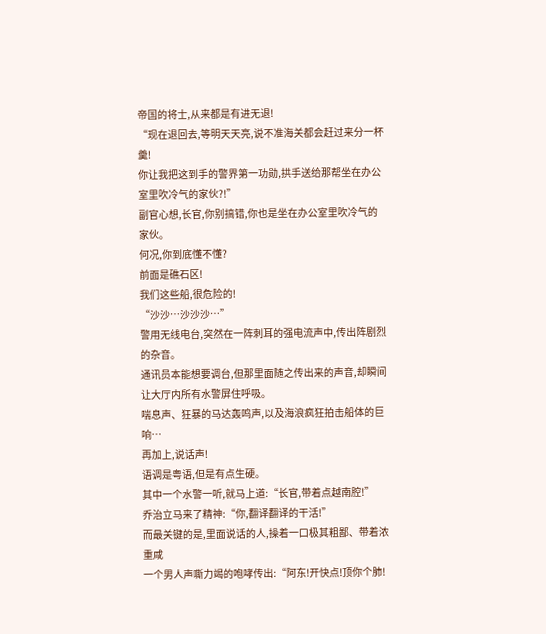帝国的将士,从来都是有进无退!
“现在退回去,等明天天亮,说不准海关都会赶过来分一杯羹!
你让我把这到手的警界第一功勋,拱手送给那帮坐在办公室里吹冷气的家伙?!”
副官心想,长官,你别搞错,你也是坐在办公室里吹冷气的家伙。
何况,你到底懂不懂?
前面是礁石区!
我们这些船,很危险的!
“沙沙…沙沙沙…”
警用无线电台,突然在一阵刺耳的强电流声中,传出阵剧烈的杂音。
通讯员本能想要调台,但那里面随之传出来的声音,却瞬间让大厅内所有水警屏住呼吸。
喘息声、狂暴的马达轰鸣声,以及海浪疯狂拍击船体的巨响…
再加上,说话声!
语调是粤语,但是有点生硬。
其中一个水警一听,就马上道:“长官,带着点越南腔!”
乔治立马来了精神:“你,翻译翻译的干活!”
而最关键的是,里面说话的人,操着一口极其粗鄙、带着浓重咸
一个男人声嘶力竭的咆哮传出:“阿东!开快点!顶你个肺!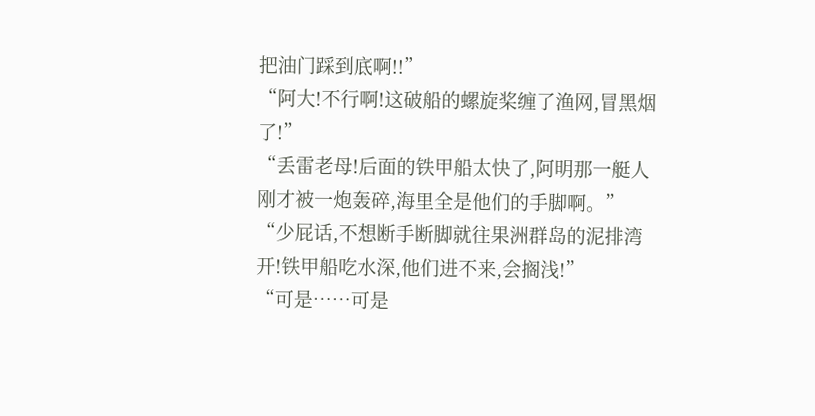把油门踩到底啊!!”
“阿大!不行啊!这破船的螺旋桨缠了渔网,冒黑烟了!”
“丢雷老母!后面的铁甲船太快了,阿明那一艇人刚才被一炮轰碎,海里全是他们的手脚啊。”
“少屁话,不想断手断脚就往果洲群岛的泥排湾开!铁甲船吃水深,他们进不来,会搁浅!”
“可是……可是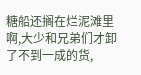糖船还搁在烂泥滩里啊,大少和兄弟们才卸了不到一成的货,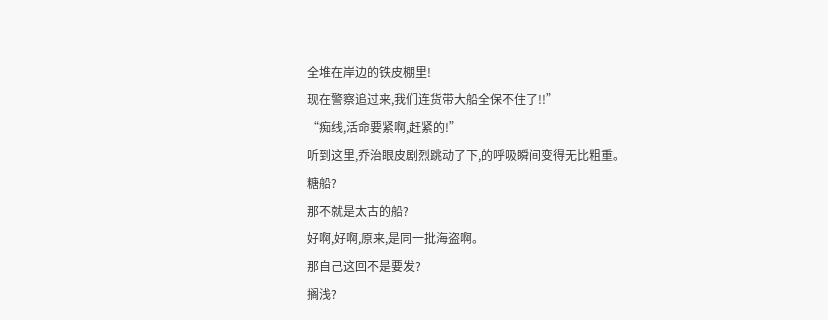全堆在岸边的铁皮棚里!
现在警察追过来,我们连货带大船全保不住了!!”
“痴线,活命要紧啊,赶紧的!”
听到这里,乔治眼皮剧烈跳动了下,的呼吸瞬间变得无比粗重。
糖船?
那不就是太古的船?
好啊,好啊,原来,是同一批海盗啊。
那自己这回不是要发?
搁浅?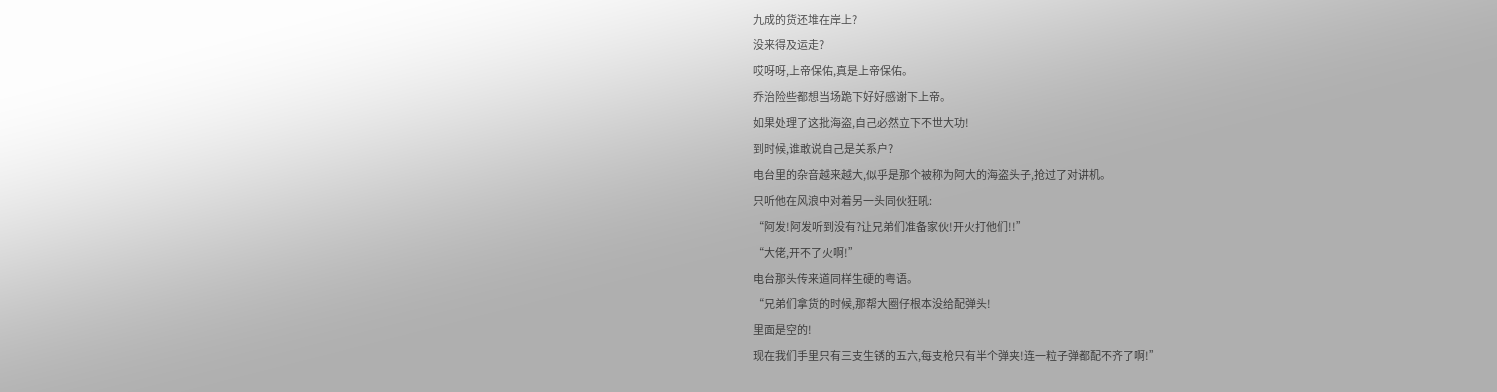九成的货还堆在岸上?
没来得及运走?
哎呀呀,上帝保佑,真是上帝保佑。
乔治险些都想当场跪下好好感谢下上帝。
如果处理了这批海盗,自己必然立下不世大功!
到时候,谁敢说自己是关系户?
电台里的杂音越来越大,似乎是那个被称为阿大的海盗头子,抢过了对讲机。
只听他在风浪中对着另一头同伙狂吼:
“阿发!阿发听到没有?让兄弟们准备家伙!开火打他们!!”
“大佬,开不了火啊!”
电台那头传来道同样生硬的粤语。
“兄弟们拿货的时候,那帮大圈仔根本没给配弹头!
里面是空的!
现在我们手里只有三支生锈的五六,每支枪只有半个弹夹!连一粒子弹都配不齐了啊!”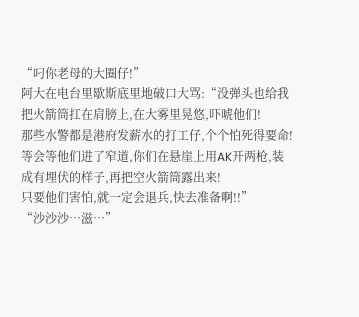“叼你老母的大圈仔!”
阿大在电台里歇斯底里地破口大骂:“没弹头也给我把火箭筒扛在肩膀上,在大雾里晃悠,吓唬他们!
那些水警都是港府发薪水的打工仔,个个怕死得要命!
等会等他们进了窄道,你们在悬崖上用AK开两枪,装成有埋伏的样子,再把空火箭筒露出来!
只要他们害怕,就一定会退兵,快去准备啊!!”
“沙沙沙…滋…”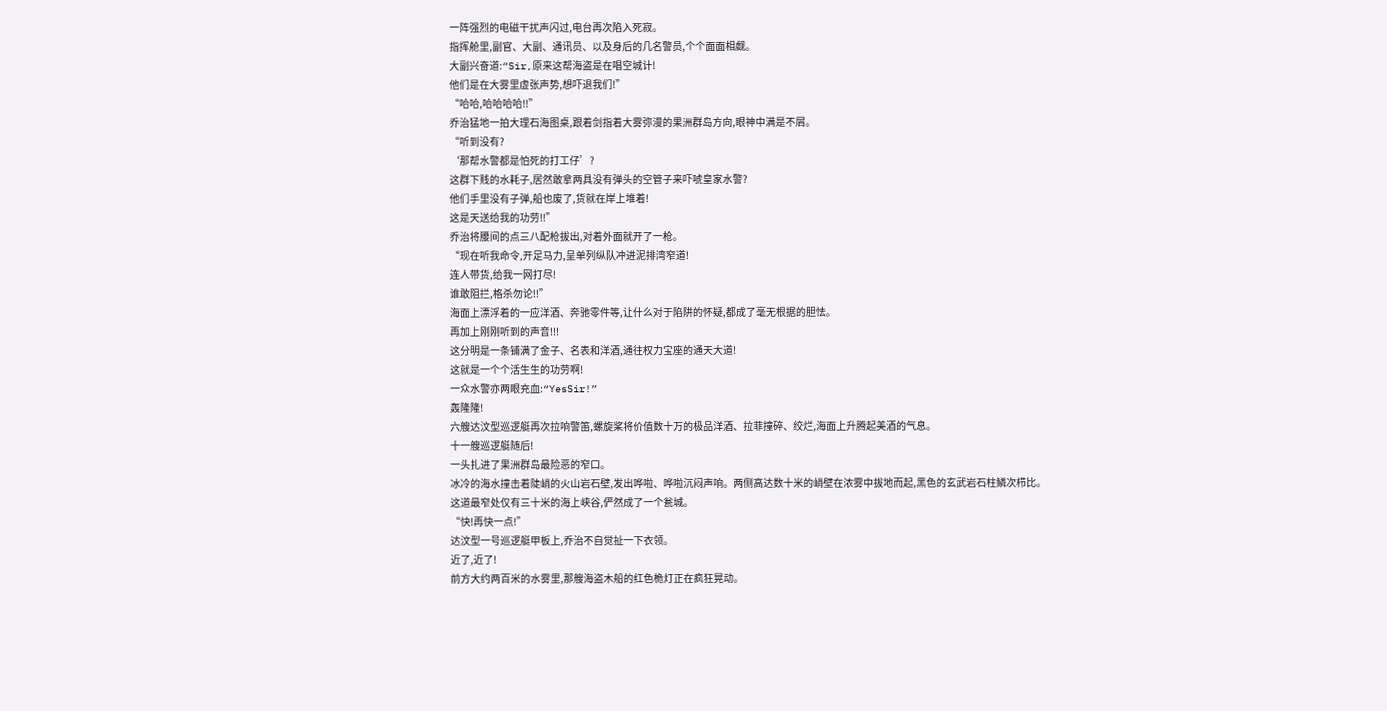一阵强烈的电磁干扰声闪过,电台再次陷入死寂。
指挥舱里,副官、大副、通讯员、以及身后的几名警员,个个面面相觑。
大副兴奋道:“Sir,原来这帮海盗是在唱空城计!
他们是在大雾里虚张声势,想吓退我们!”
“哈哈,哈哈哈哈!!”
乔治猛地一拍大理石海图桌,跟着剑指着大雾弥漫的果洲群岛方向,眼神中满是不屑。
“听到没有?
‘那帮水警都是怕死的打工仔’?
这群下贱的水耗子,居然敢拿两具没有弹头的空管子来吓唬皇家水警?
他们手里没有子弹,船也废了,货就在岸上堆着!
这是天送给我的功劳!!”
乔治将腰间的点三八配枪拔出,对着外面就开了一枪。
“现在听我命令,开足马力,呈单列纵队冲进泥排湾窄道!
连人带货,给我一网打尽!
谁敢阻拦,格杀勿论!!”
海面上漂浮着的一应洋酒、奔驰零件等,让什么对于陷阱的怀疑,都成了毫无根据的胆怯。
再加上刚刚听到的声音!!!
这分明是一条铺满了金子、名表和洋酒,通往权力宝座的通天大道!
这就是一个个活生生的功劳啊!
一众水警亦两眼充血:“YesSir!”
轰隆隆!
六艘达汶型巡逻艇再次拉响警笛,螺旋桨将价值数十万的极品洋酒、拉菲撞碎、绞烂,海面上升腾起美酒的气息。
十一艘巡逻艇随后!
一头扎进了果洲群岛最险恶的窄口。
冰冷的海水撞击着陡峭的火山岩石壁,发出哗啦、哗啦沉闷声响。两侧高达数十米的峭壁在浓雾中拔地而起,黑色的玄武岩石柱鳞次栉比。
这道最窄处仅有三十米的海上峡谷,俨然成了一个瓮城。
“快!再快一点!”
达汶型一号巡逻艇甲板上,乔治不自觉扯一下衣领。
近了,近了!
前方大约两百米的水雾里,那艘海盗木船的红色桅灯正在疯狂晃动。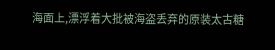海面上,漂浮着大批被海盗丢弃的原装太古糖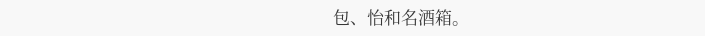包、怡和名酒箱。